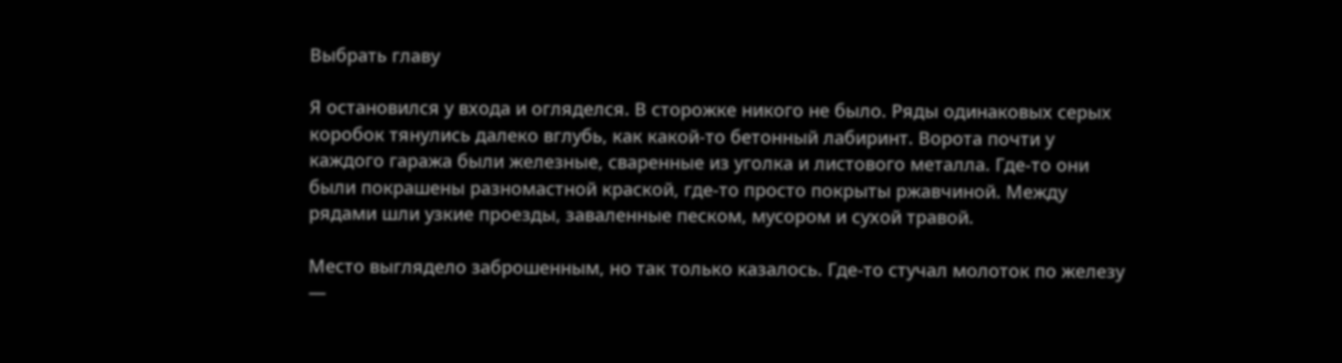Выбрать главу

Я остановился у входа и огляделся. В сторожке никого не было. Ряды одинаковых серых коробок тянулись далеко вглубь, как какой-то бетонный лабиринт. Ворота почти у каждого гаража были железные, сваренные из уголка и листового металла. Где-то они были покрашены разномастной краской, где-то просто покрыты ржавчиной. Между рядами шли узкие проезды, заваленные песком, мусором и сухой травой.

Место выглядело заброшенным, но так только казалось. Где-то стучал молоток по железу —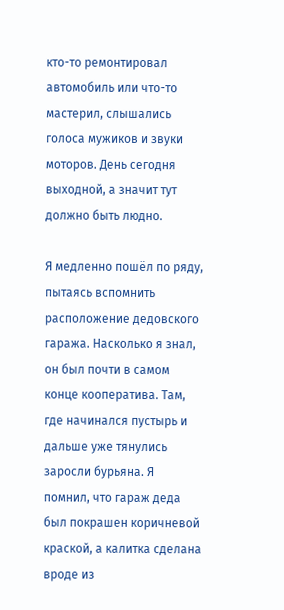кто-то ремонтировал автомобиль или что-то мастерил, слышались голоса мужиков и звуки моторов. День сегодня выходной, а значит тут должно быть людно.

Я медленно пошёл по ряду, пытаясь вспомнить расположение дедовского гаража. Насколько я знал, он был почти в самом конце кооператива. Там, где начинался пустырь и дальше уже тянулись заросли бурьяна. Я помнил, что гараж деда был покрашен коричневой краской, а калитка сделана вроде из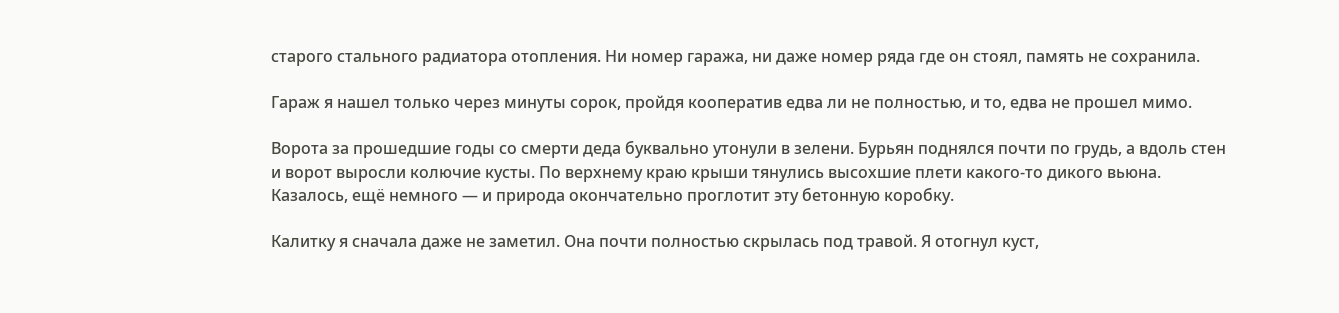старого стального радиатора отопления. Ни номер гаража, ни даже номер ряда где он стоял, память не сохранила.

Гараж я нашел только через минуты сорок, пройдя кооператив едва ли не полностью, и то, едва не прошел мимо.

Ворота за прошедшие годы со смерти деда буквально утонули в зелени. Бурьян поднялся почти по грудь, а вдоль стен и ворот выросли колючие кусты. По верхнему краю крыши тянулись высохшие плети какого-то дикого вьюна. Казалось, ещё немного — и природа окончательно проглотит эту бетонную коробку.

Калитку я сначала даже не заметил. Она почти полностью скрылась под травой. Я отогнул куст,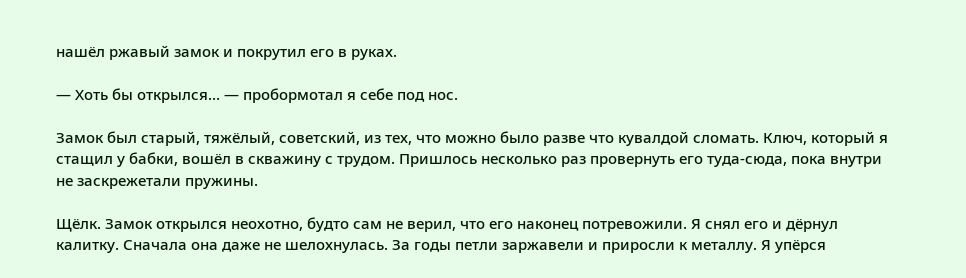нашёл ржавый замок и покрутил его в руках.

— Хоть бы открылся… — пробормотал я себе под нос.

Замок был старый, тяжёлый, советский, из тех, что можно было разве что кувалдой сломать. Ключ, который я стащил у бабки, вошёл в скважину с трудом. Пришлось несколько раз провернуть его туда-сюда, пока внутри не заскрежетали пружины.

Щёлк. Замок открылся неохотно, будто сам не верил, что его наконец потревожили. Я снял его и дёрнул калитку. Сначала она даже не шелохнулась. За годы петли заржавели и приросли к металлу. Я упёрся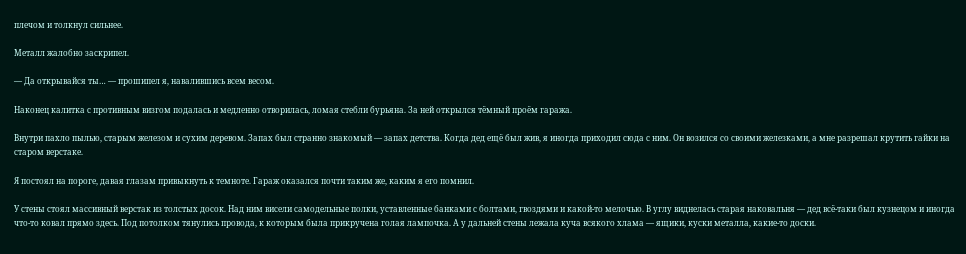плечом и толкнул сильнее.

Металл жалобно заскрипел.

— Да открывайся ты… — прошипел я, навалившись всем весом.

Наконец калитка с противным визгом подалась и медленно отворилась, ломая стебли бурьяна. За ней открылся тёмный проём гаража.

Внутри пахло пылью, старым железом и сухим деревом. Запах был странно знакомый — запах детства. Когда дед ещё был жив, я иногда приходил сюда с ним. Он возился со своими железками, а мне разрешал крутить гайки на старом верстаке.

Я постоял на пороге, давая глазам привыкнуть к темноте. Гараж оказался почти таким же, каким я его помнил.

У стены стоял массивный верстак из толстых досок. Над ним висели самодельные полки, уставленные банками с болтами, гвоздями и какой-то мелочью. В углу виднелась старая наковальня — дед всё-таки был кузнецом и иногда что-то ковал прямо здесь. Под потолком тянулись провода, к которым была прикручена голая лампочка. А у дальней стены лежала куча всякого хлама — ящики, куски металла, какие-то доски.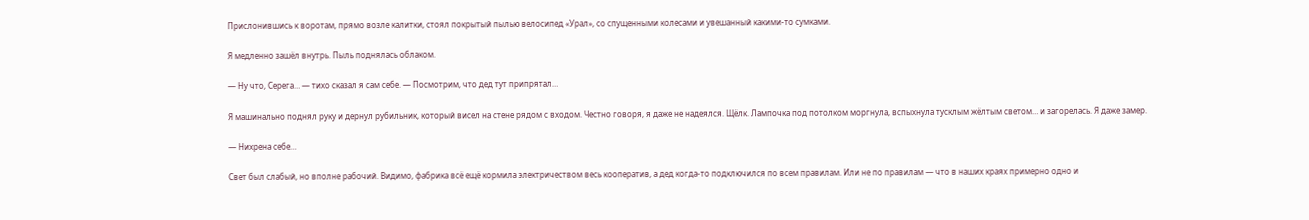Прислонившись к воротам, прямо возле калитки, стоял покрытый пылью велосипед «Урал», со спущенными колесами и увешанный какими-то сумками.

Я медленно зашёл внутрь. Пыль поднялась облаком.

— Ну что, Серега… — тихо сказал я сам себе. — Посмотрим, что дед тут припрятал…

Я машинально поднял руку и дернул рубильник, который висел на стене рядом с входом. Честно говоря, я даже не надеялся. Щёлк. Лампочка под потолком моргнула, вспыхнула тусклым жёлтым светом… и загорелась. Я даже замер.

— Нихрена себе…

Свет был слабый, но вполне рабочий. Видимо, фабрика всё ещё кормила электричеством весь кооператив, а дед когда-то подключился по всем правилам. Или не по правилам — что в наших краях примерно одно и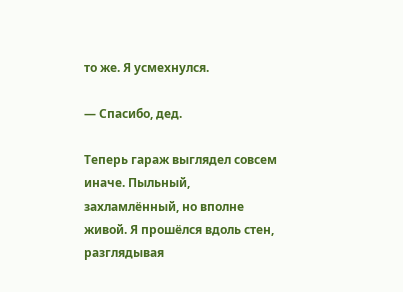то же. Я усмехнулся.

— Спасибо, дед.

Теперь гараж выглядел совсем иначе. Пыльный, захламлённый, но вполне живой. Я прошёлся вдоль стен, разглядывая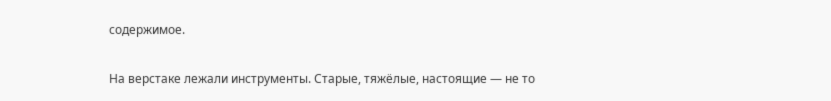содержимое.

На верстаке лежали инструменты. Старые, тяжёлые, настоящие — не то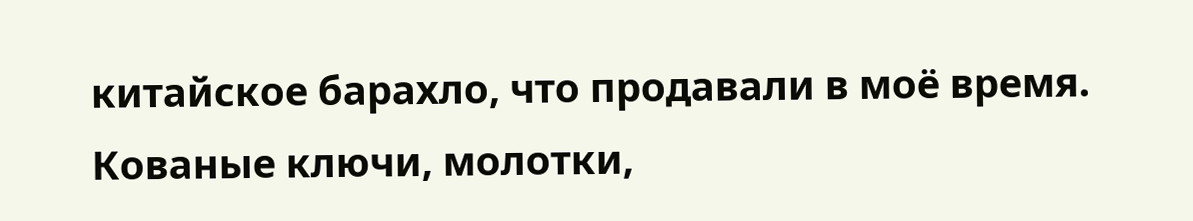китайское барахло, что продавали в моё время. Кованые ключи, молотки,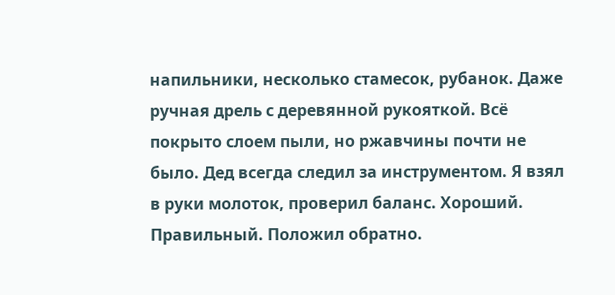напильники, несколько стамесок, рубанок. Даже ручная дрель с деревянной рукояткой. Всё покрыто слоем пыли, но ржавчины почти не было. Дед всегда следил за инструментом. Я взял в руки молоток, проверил баланс. Хороший. Правильный. Положил обратно.